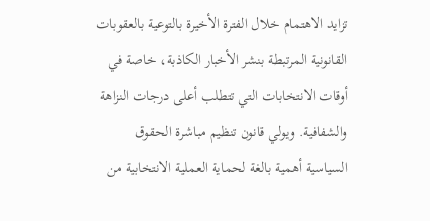تزايد الاهتمام خلال الفترة الأخيرة بالتوعية بالعقوبات القانونية المرتبطة بنشر الأخبار الكاذبة، خاصة في أوقات الانتخابات التي تتطلب أعلى درجات النزاهة والشفافية. ويولي قانون تنظيم مباشرة الحقوق السياسية أهمية بالغة لحماية العملية الانتخابية من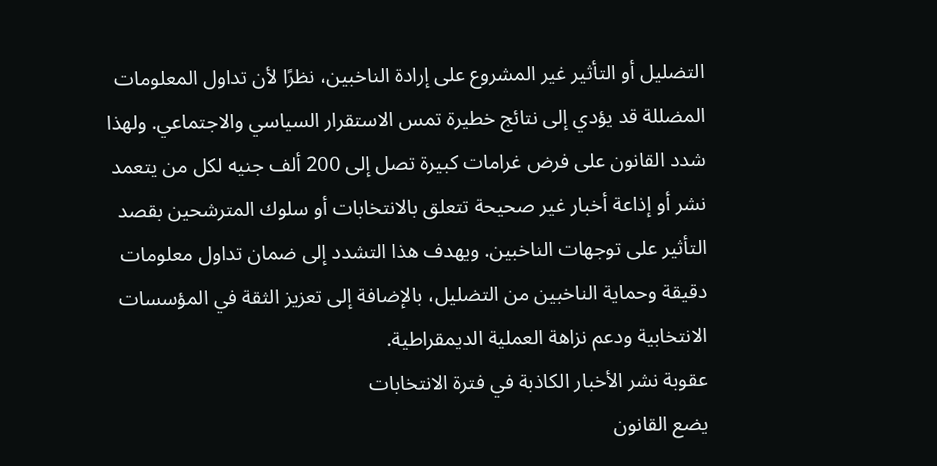التضليل أو التأثير غير المشروع على إرادة الناخبين، نظرًا لأن تداول المعلومات المضللة قد يؤدي إلى نتائج خطيرة تمس الاستقرار السياسي والاجتماعي. ولهذا شدد القانون على فرض غرامات كبيرة تصل إلى 200 ألف جنيه لكل من يتعمد نشر أو إذاعة أخبار غير صحيحة تتعلق بالانتخابات أو سلوك المترشحين بقصد التأثير على توجهات الناخبين. ويهدف هذا التشدد إلى ضمان تداول معلومات دقيقة وحماية الناخبين من التضليل، بالإضافة إلى تعزيز الثقة في المؤسسات الانتخابية ودعم نزاهة العملية الديمقراطية.
عقوبة نشر الأخبار الكاذبة في فترة الانتخابات
يضع القانون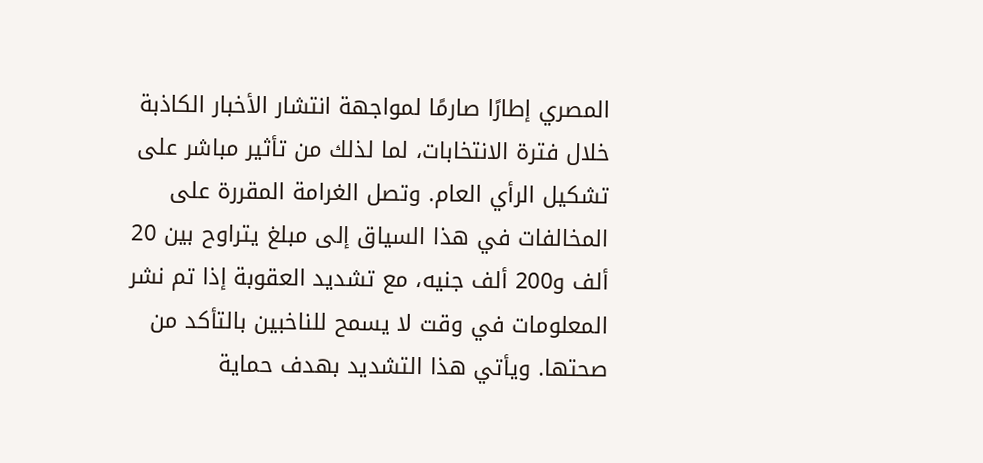المصري إطارًا صارمًا لمواجهة انتشار الأخبار الكاذبة خلال فترة الانتخابات، لما لذلك من تأثير مباشر على تشكيل الرأي العام. وتصل الغرامة المقررة على المخالفات في هذا السياق إلى مبلغ يتراوح بين 20 ألف و200 ألف جنيه، مع تشديد العقوبة إذا تم نشر المعلومات في وقت لا يسمح للناخبين بالتأكد من صحتها. ويأتي هذا التشديد بهدف حماية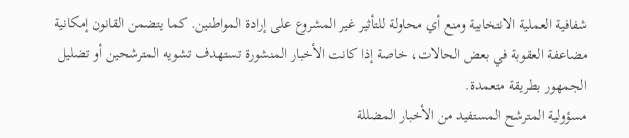شفافية العملية الانتخابية ومنع أي محاولة للتأثير غير المشروع على إرادة المواطنين. كما يتضمن القانون إمكانية مضاعفة العقوبة في بعض الحالات، خاصة إذا كانت الأخبار المنشورة تستهدف تشويه المترشحين أو تضليل الجمهور بطريقة متعمدة.
مسؤولية المترشح المستفيد من الأخبار المضللة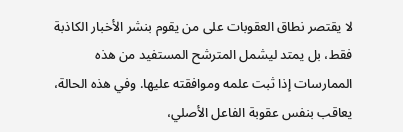لا يقتصر نطاق العقوبات على من يقوم بنشر الأخبار الكاذبة فقط، بل يمتد ليشمل المترشح المستفيد من هذه الممارسات إذا ثبت علمه وموافقته عليها. وفي هذه الحالة، يعاقب بنفس عقوبة الفاعل الأصلي،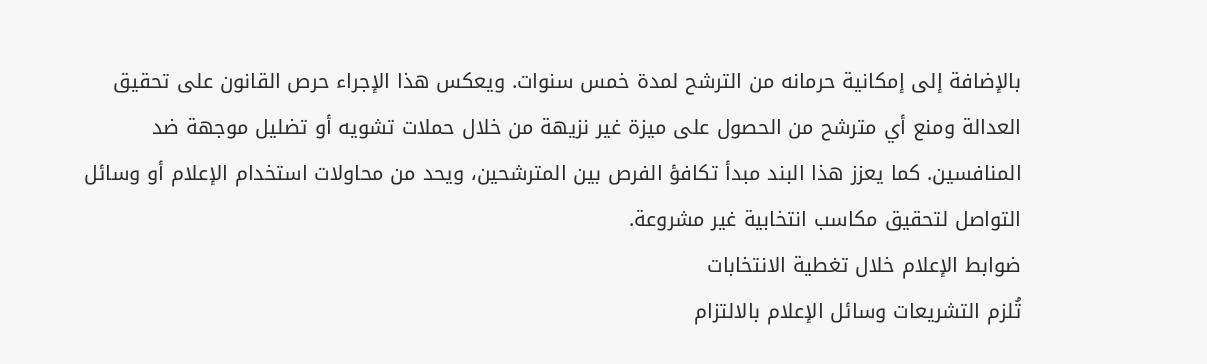بالإضافة إلى إمكانية حرمانه من الترشح لمدة خمس سنوات. ويعكس هذا الإجراء حرص القانون على تحقيق العدالة ومنع أي مترشح من الحصول على ميزة غير نزيهة من خلال حملات تشويه أو تضليل موجهة ضد المنافسين. كما يعزز هذا البند مبدأ تكافؤ الفرص بين المترشحين، ويحد من محاولات استخدام الإعلام أو وسائل التواصل لتحقيق مكاسب انتخابية غير مشروعة.
ضوابط الإعلام خلال تغطية الانتخابات
تُلزم التشريعات وسائل الإعلام بالالتزام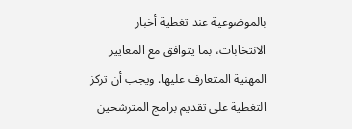بالموضوعية عند تغطية أخبار الانتخابات، بما يتوافق مع المعايير المهنية المتعارف عليها. ويجب أن تركز التغطية على تقديم برامج المترشحين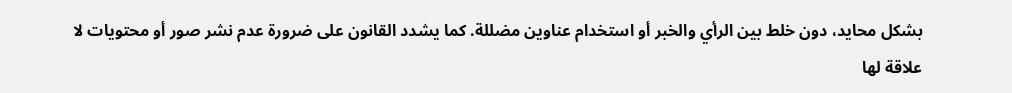بشكل محايد، دون خلط بين الرأي والخبر أو استخدام عناوين مضللة. كما يشدد القانون على ضرورة عدم نشر صور أو محتويات لا علاقة لها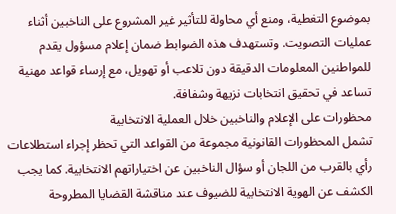بموضوع التغطية، ومنع أي محاولة للتأثير غير المشروع على الناخبين أثناء عمليات التصويت. وتستهدف هذه الضوابط ضمان إعلام مسؤول يقدم للمواطنين المعلومات الدقيقة دون تلاعب أو تهويل، مع إرساء قواعد مهنية تساعد في تحقيق انتخابات نزيهة وشفافة.
محظورات على الإعلام والناخبين خلال العملية الانتخابية
تشمل المحظورات القانونية مجموعة من القواعد التي تحظر إجراء استطلاعات رأي بالقرب من اللجان أو سؤال الناخبين عن اختياراتهم الانتخابية. كما يجب الكشف عن الهوية الانتخابية للضيوف عند مناقشة القضايا المطروحة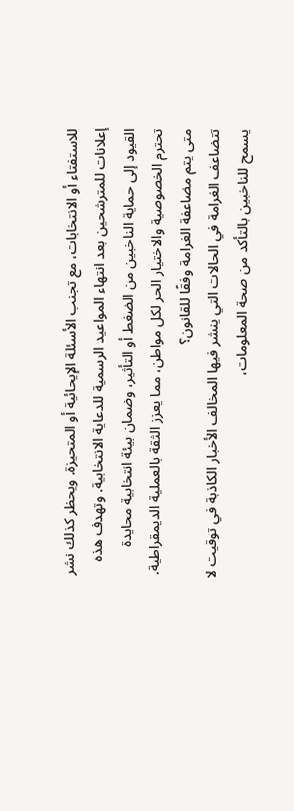للاستفتاء أو الانتخابات، مع تجنب الأسئلة الإيحائية أو المتحيزة. ويحظر كذلك نشر إعلانات للمترشحين بعد انتهاء المواعيد الرسمية للدعاية الانتخابية. وتهدف هذه القيود إلى حماية الناخبين من الضغط أو التأثير، وضمان بيئة انتخابية محايدة تحترم الخصوصية والاختيار الحر لكل مواطن، مما يعزز الثقة بالعملية الديمقراطية.
متى يتم مضاعفة الغرامة وفقًا للقانون؟
تتضاعف الغرامة في الحالات التي ينشر فيها المخالف الأخبار الكاذبة في توقيت لا يسمح للناخبين بالتأكد من صحة المعلومات،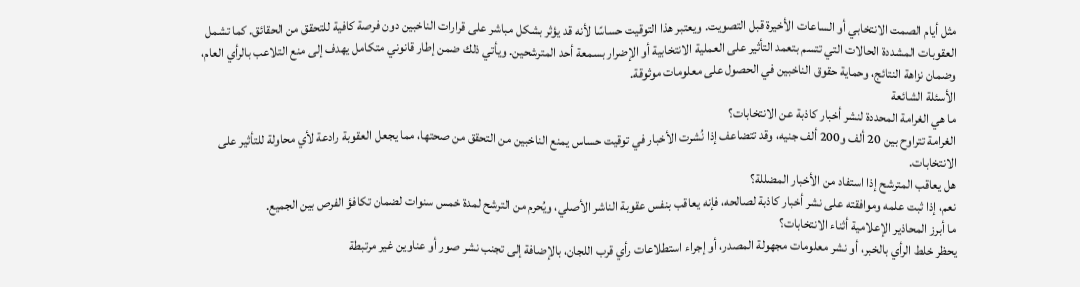مثل أيام الصمت الانتخابي أو الساعات الأخيرة قبل التصويت. ويعتبر هذا التوقيت حساسًا لأنه قد يؤثر بشكل مباشر على قرارات الناخبين دون فرصة كافية للتحقق من الحقائق. كما تشمل العقوبات المشددة الحالات التي تتسم بتعمد التأثير على العملية الانتخابية أو الإضرار بسمعة أحد المترشحين. ويأتي ذلك ضمن إطار قانوني متكامل يهدف إلى منع التلاعب بالرأي العام، وضمان نزاهة النتائج، وحماية حقوق الناخبين في الحصول على معلومات موثوقة.
الأسئلة الشائعة
ما هي الغرامة المحددة لنشر أخبار كاذبة عن الانتخابات؟
الغرامة تتراوح بين 20 ألف و200 ألف جنيه، وقد تتضاعف إذا نُشرت الأخبار في توقيت حساس يمنع الناخبين من التحقق من صحتها، مما يجعل العقوبة رادعة لأي محاولة للتأثير على الانتخابات.
هل يعاقب المترشح إذا استفاد من الأخبار المضللة؟
نعم، إذا ثبت علمه وموافقته على نشر أخبار كاذبة لصالحه، فإنه يعاقب بنفس عقوبة الناشر الأصلي، ويُحرم من الترشح لمدة خمس سنوات لضمان تكافؤ الفرص بين الجميع.
ما أبرز المحاذير الإعلامية أثناء الانتخابات؟
يحظر خلط الرأي بالخبر، أو نشر معلومات مجهولة المصدر، أو إجراء استطلاعات رأي قرب اللجان، بالإضافة إلى تجنب نشر صور أو عناوين غير مرتبطة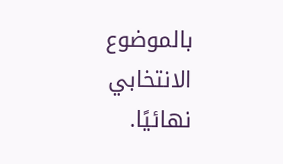بالموضوع الانتخابي نهائيًا.